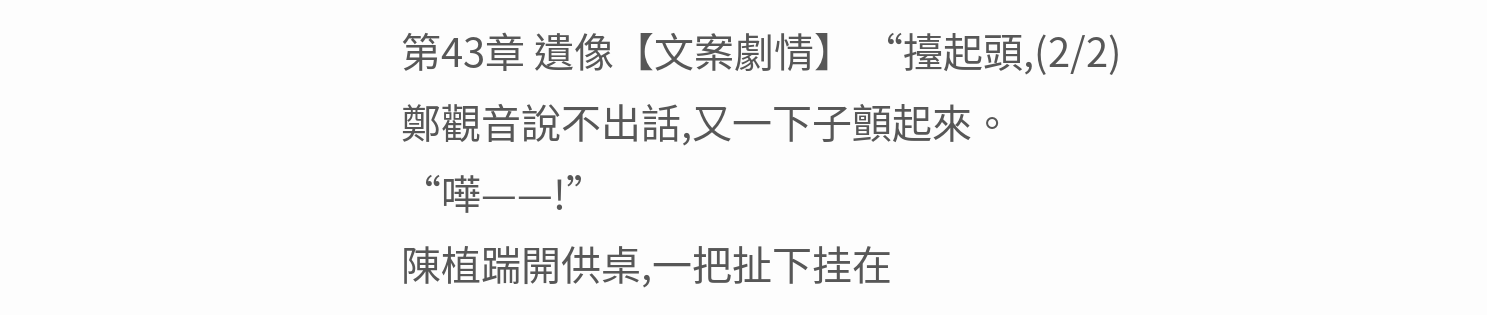第43章 遺像【文案劇情】 “擡起頭,(2/2)
鄭觀音說不出話,又一下子顫起來。
“嘩——!”
陳植踹開供桌,一把扯下挂在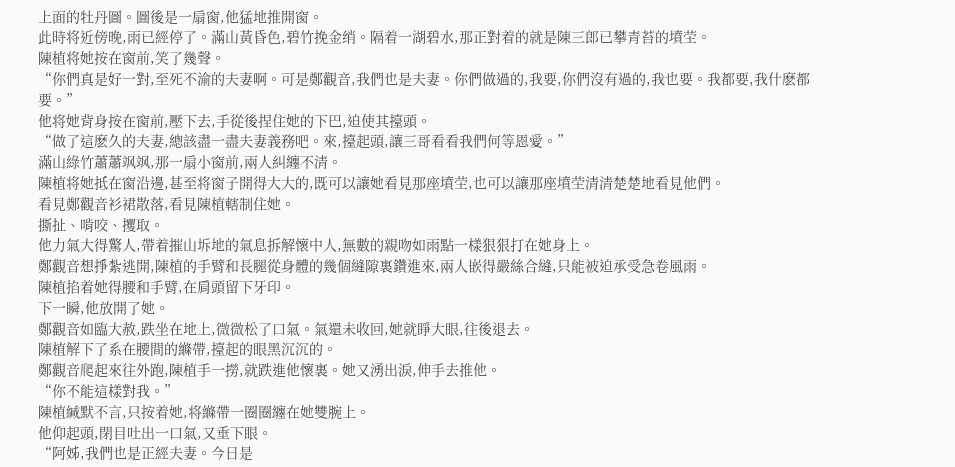上面的牡丹圖。圖後是一扇窗,他猛地推開窗。
此時将近傍晚,雨已經停了。滿山黃昏色,碧竹挽金绡。隔着一湖碧水,那正對着的就是陳三郎已攀青苔的墳茔。
陳植将她按在窗前,笑了幾聲。
“你們真是好一對,至死不渝的夫妻啊。可是鄭觀音,我們也是夫妻。你們做過的,我要,你們沒有過的,我也要。我都要,我什麽都要。”
他将她背身按在窗前,壓下去,手從後捏住她的下巴,迫使其擡頭。
“做了這麽久的夫妻,總該盡一盡夫妻義務吧。來,擡起頭,讓三哥看看我們何等恩愛。”
滿山綠竹蕭蕭飒飒,那一扇小窗前,兩人糾纏不清。
陳植将她抵在窗沿邊,甚至将窗子開得大大的,既可以讓她看見那座墳茔,也可以讓那座墳茔清清楚楚地看見他們。
看見鄭觀音衫裙散落,看見陳植轄制住她。
撕扯、啃咬、攫取。
他力氣大得驚人,帶着摧山坼地的氣息拆解懷中人,無數的親吻如雨點一樣狠狠打在她身上。
鄭觀音想掙紮逃開,陳植的手臂和長腿從身體的幾個縫隙裏鑽進來,兩人嵌得嚴絲合縫,只能被迫承受急卷風雨。
陳植掐着她得腰和手臂,在肩頭留下牙印。
下一瞬,他放開了她。
鄭觀音如臨大赦,跌坐在地上,微微松了口氣。氣還未收回,她就睜大眼,往後退去。
陳植解下了系在腰間的縧帶,擡起的眼黑沉沉的。
鄭觀音爬起來往外跑,陳植手一撈,就跌進他懷裏。她又湧出淚,伸手去推他。
“你不能這樣對我。”
陳植緘默不言,只按着她,将縧帶一圈圈纏在她雙腕上。
他仰起頭,閉目吐出一口氣,又垂下眼。
“阿姊,我們也是正經夫妻。今日是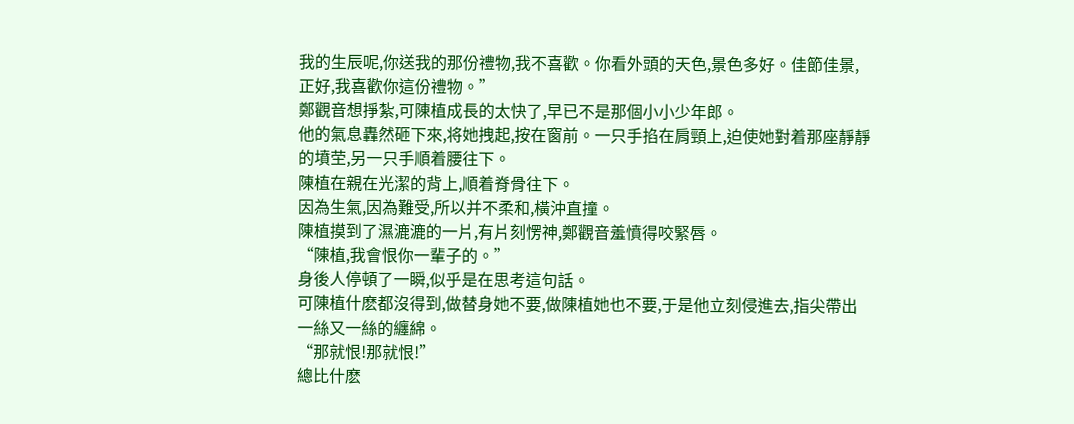我的生辰呢,你送我的那份禮物,我不喜歡。你看外頭的天色,景色多好。佳節佳景,正好,我喜歡你這份禮物。”
鄭觀音想掙紮,可陳植成長的太快了,早已不是那個小小少年郎。
他的氣息轟然砸下來,将她拽起,按在窗前。一只手掐在肩頸上,迫使她對着那座靜靜的墳茔,另一只手順着腰往下。
陳植在親在光潔的背上,順着脊骨往下。
因為生氣,因為難受,所以并不柔和,橫沖直撞。
陳植摸到了濕漉漉的一片,有片刻愣神,鄭觀音羞憤得咬緊唇。
“陳植,我會恨你一輩子的。”
身後人停頓了一瞬,似乎是在思考這句話。
可陳植什麽都沒得到,做替身她不要,做陳植她也不要,于是他立刻侵進去,指尖帶出一絲又一絲的纏綿。
“那就恨!那就恨!”
總比什麽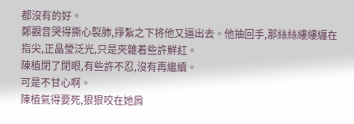都沒有的好。
鄭觀音哭得撕心裂肺,掙紮之下将他又逼出去。他抽回手,那絲絲縷縷纏在指尖,正晶瑩泛光,只是夾雜着些許鮮紅。
陳植閉了閉眼,有些許不忍,沒有再繼續。
可是不甘心啊。
陳植氣得要死,狠狠咬在她肩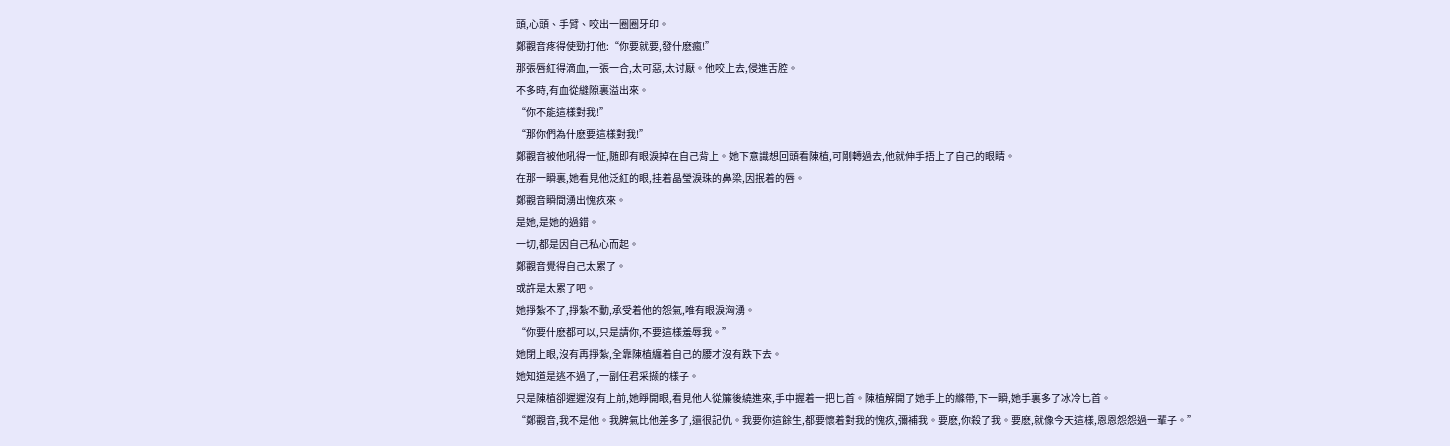頭,心頭、手臂、咬出一圈圈牙印。
鄭觀音疼得使勁打他:“你要就要,發什麽瘋!”
那張唇紅得滴血,一張一合,太可惡,太讨厭。他咬上去,侵進舌腔。
不多時,有血從縫隙裏溢出來。
“你不能這樣對我!”
“那你們為什麽要這樣對我!”
鄭觀音被他吼得一怔,随即有眼淚掉在自己背上。她下意識想回頭看陳植,可剛轉過去,他就伸手捂上了自己的眼睛。
在那一瞬裏,她看見他泛紅的眼,挂着晶瑩淚珠的鼻梁,因抿着的唇。
鄭觀音瞬間湧出愧疚來。
是她,是她的過錯。
一切,都是因自己私心而起。
鄭觀音覺得自己太累了。
或許是太累了吧。
她掙紮不了,掙紮不動,承受着他的怨氣,唯有眼淚洶湧。
“你要什麽都可以,只是請你,不要這樣羞辱我。”
她閉上眼,沒有再掙紮,全靠陳植纏着自己的腰才沒有跌下去。
她知道是逃不過了,一副任君采撷的樣子。
只是陳植卻遲遲沒有上前,她睜開眼,看見他人從簾後繞進來,手中握着一把匕首。陳植解開了她手上的縧帶,下一瞬,她手裏多了冰冷匕首。
“鄭觀音,我不是他。我脾氣比他差多了,還很記仇。我要你這餘生,都要懷着對我的愧疚,彌補我。要麽,你殺了我。要麽,就像今天這樣,恩恩怨怨過一輩子。”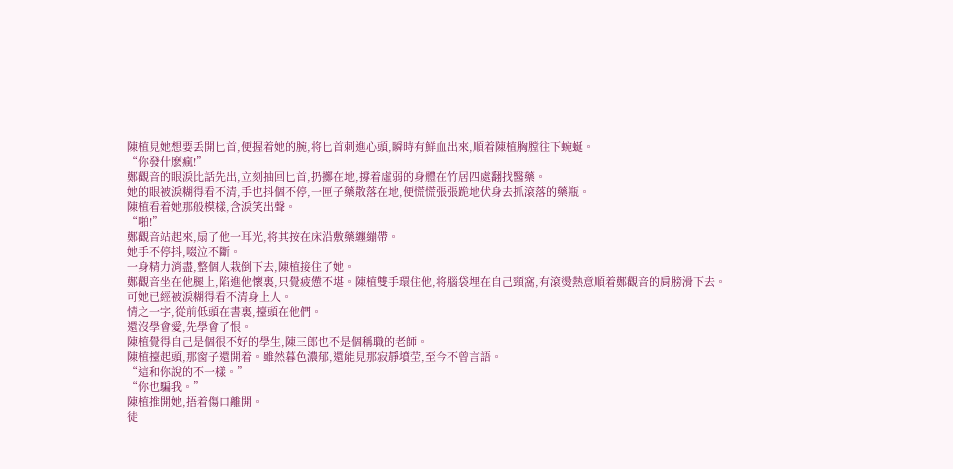陳植見她想要丢開匕首,便握着她的腕,将匕首刺進心頭,瞬時有鮮血出來,順着陳植胸膛往下蜿蜒。
“你發什麽瘋!”
鄭觀音的眼淚比話先出,立刻抽回匕首,扔擲在地,撐着虛弱的身體在竹居四處翻找醫藥。
她的眼被淚糊得看不清,手也抖個不停,一匣子藥散落在地,便慌慌張張跪地伏身去抓滾落的藥瓶。
陳植看着她那般模樣,含淚笑出聲。
“啪!”
鄭觀音站起來,扇了他一耳光,将其按在床沿敷藥纏繃帶。
她手不停抖,啜泣不斷。
一身精力消盡,整個人栽倒下去,陳植接住了她。
鄭觀音坐在他腿上,陷進他懷裏,只覺疲憊不堪。陳植雙手環住他,将腦袋埋在自己頸窩,有滾燙熱意順着鄭觀音的肩膀滑下去。
可她已經被淚糊得看不清身上人。
情之一字,從前低頭在書裏,擡頭在他們。
還沒學會愛,先學會了恨。
陳植覺得自己是個很不好的學生,陳三郎也不是個稱職的老師。
陳植擡起頭,那窗子還開着。雖然暮色濃郁,還能見那寂靜墳茔,至今不曾言語。
“這和你說的不一樣。”
“你也騙我。”
陳植推開她,捂着傷口離開。
徒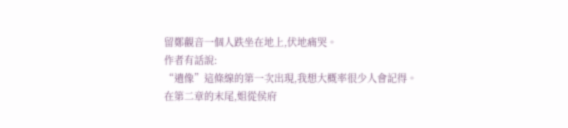留鄭觀音一個人跌坐在地上,伏地痛哭。
作者有話說:
“遺像”這條線的第一次出現,我想大概率很少人會記得。
在第二章的末尾,姐從侯府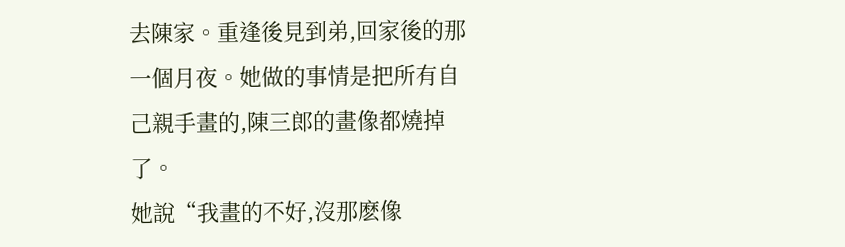去陳家。重逢後見到弟,回家後的那一個月夜。她做的事情是把所有自己親手畫的,陳三郎的畫像都燒掉了。
她說“我畫的不好,沒那麽像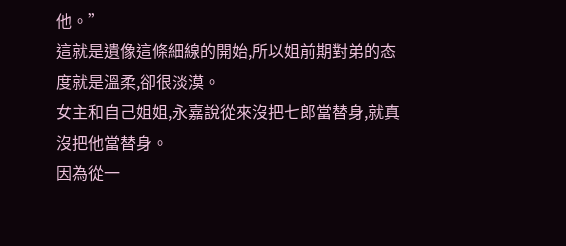他。”
這就是遺像這條細線的開始,所以姐前期對弟的态度就是溫柔,卻很淡漠。
女主和自己姐姐,永嘉說從來沒把七郎當替身,就真沒把他當替身。
因為從一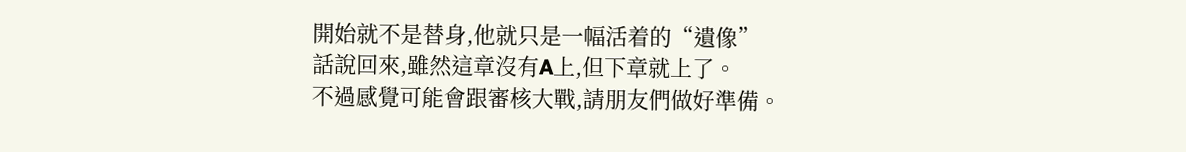開始就不是替身,他就只是一幅活着的“遺像”
話說回來,雖然這章沒有A上,但下章就上了。
不過感覺可能會跟審核大戰,請朋友們做好準備。